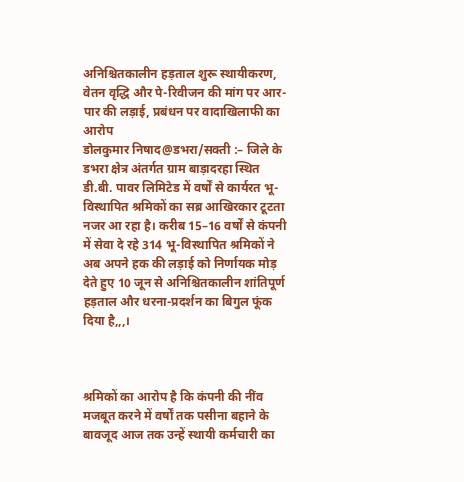अनिश्चितकालीन हड़ताल शुरू स्थायीकरण, वेतन वृद्धि और पे-रिवीजन की मांग पर आर-पार की लड़ाई, प्रबंधन पर वादाखिलाफी का आरोप
डोलकुमार निषाद@डभरा/सक्ती :– जिले के डभरा क्षेत्र अंतर्गत ग्राम बाड़ादरहा स्थित डी.बी. पावर लिमिटेड में वर्षों से कार्यरत भू-विस्थापित श्रमिकों का सब्र आखिरकार टूटता नजर आ रहा है। करीब 15–16 वर्षों से कंपनी में सेवा दे रहे 314 भू-विस्थापित श्रमिकों ने अब अपने हक की लड़ाई को निर्णायक मोड़ देते हुए 10 जून से अनिश्चितकालीन शांतिपूर्ण हड़ताल और धरना-प्रदर्शन का बिगुल फूंक दिया है,,,।



श्रमिकों का आरोप है कि कंपनी की नींव मजबूत करने में वर्षों तक पसीना बहाने के बावजूद आज तक उन्हें स्थायी कर्मचारी का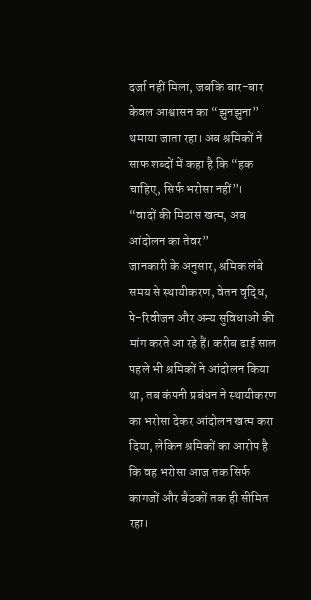दर्जा नहीं मिला, जबकि बार-बार केवल आश्वासन का “झुनझुना” थमाया जाता रहा। अब श्रमिकों ने साफ शब्दों में कहा है कि “हक चाहिए, सिर्फ भरोसा नहीं”।
“वादों की मिठास खत्म, अब आंदोलन का तेवर”
जानकारी के अनुसार, श्रमिक लंबे समय से स्थायीकरण, वेतन वृद्धि, पे-रिवीजन और अन्य सुविधाओं की मांग करते आ रहे हैं। करीब ढाई साल पहले भी श्रमिकों ने आंदोलन किया था, तब कंपनी प्रबंधन ने स्थायीकरण का भरोसा देकर आंदोलन खत्म करा दिया, लेकिन श्रमिकों का आरोप है कि वह भरोसा आज तक सिर्फ कागजों और बैठकों तक ही सीमित रहा।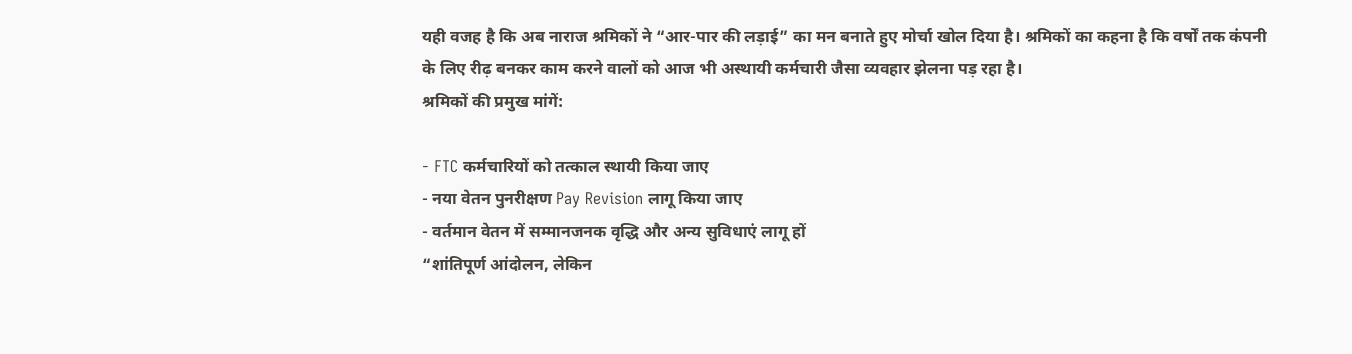यही वजह है कि अब नाराज श्रमिकों ने “आर-पार की लड़ाई” का मन बनाते हुए मोर्चा खोल दिया है। श्रमिकों का कहना है कि वर्षों तक कंपनी के लिए रीढ़ बनकर काम करने वालों को आज भी अस्थायी कर्मचारी जैसा व्यवहार झेलना पड़ रहा है।
श्रमिकों की प्रमुख मांगें:

- FTC कर्मचारियों को तत्काल स्थायी किया जाए
- नया वेतन पुनरीक्षण Pay Revision लागू किया जाए
- वर्तमान वेतन में सम्मानजनक वृद्धि और अन्य सुविधाएं लागू हों
“शांतिपूर्ण आंदोलन, लेकिन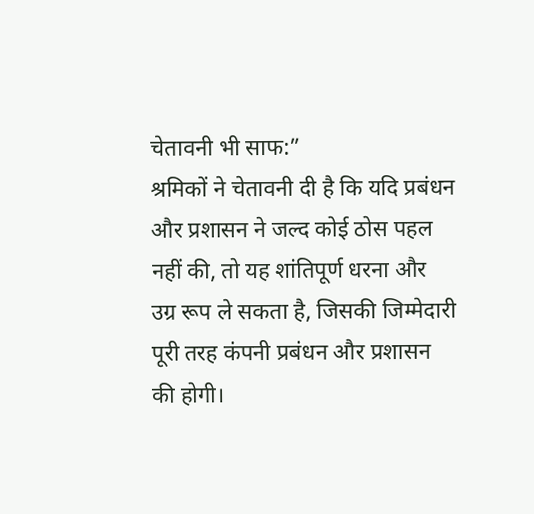चेतावनी भी साफ:”
श्रमिकों ने चेतावनी दी है कि यदि प्रबंधन और प्रशासन ने जल्द कोई ठोस पहल नहीं की, तो यह शांतिपूर्ण धरना और उग्र रूप ले सकता है, जिसकी जिम्मेदारी पूरी तरह कंपनी प्रबंधन और प्रशासन की होगी।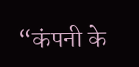“कंपनी के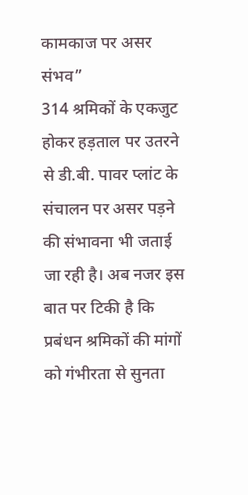कामकाज पर असर संभव”
314 श्रमिकों के एकजुट होकर हड़ताल पर उतरने से डी.बी. पावर प्लांट के संचालन पर असर पड़ने की संभावना भी जताई जा रही है। अब नजर इस बात पर टिकी है कि प्रबंधन श्रमिकों की मांगों को गंभीरता से सुनता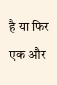है या फिर एक और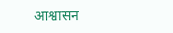आश्वासन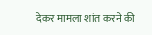देकर मामला शांत करने की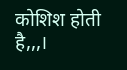कोशिश होती है,,,।